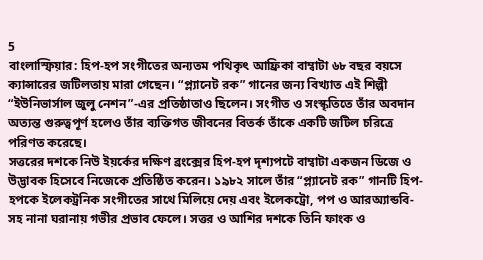5
বাংলাস্ফিয়ার: হিপ-হপ সংগীতের অন্যতম পথিকৃৎ আফ্রিকা বাম্বাটা ৬৮ বছর বয়সে ক্যান্সারের জটিলতায় মারা গেছেন। “প্ল্যানেট রক” গানের জন্য বিখ্যাত এই শিল্পী “ইউনিভার্সাল জুলু নেশন”-এর প্রতিষ্ঠাতাও ছিলেন। সংগীত ও সংস্কৃতিতে তাঁর অবদান অত্যন্ত গুরুত্বপূর্ণ হলেও তাঁর ব্যক্তিগত জীবনের বিতর্ক তাঁকে একটি জটিল চরিত্রে পরিণত করেছে।
সত্তরের দশকে নিউ ইয়র্কের দক্ষিণ ব্রংক্সের হিপ-হপ দৃশ্যপটে বাম্বাটা একজন ডিজে ও উদ্ভাবক হিসেবে নিজেকে প্রতিষ্ঠিত করেন। ১৯৮২ সালে তাঁর “প্ল্যানেট রক” গানটি হিপ-হপকে ইলেকট্রনিক সংগীতের সাথে মিলিয়ে দেয় এবং ইলেকট্রো, পপ ও আরঅ্যান্ডবি-সহ নানা ঘরানায় গভীর প্রভাব ফেলে। সত্তর ও আশির দশকে তিনি ফাংক ও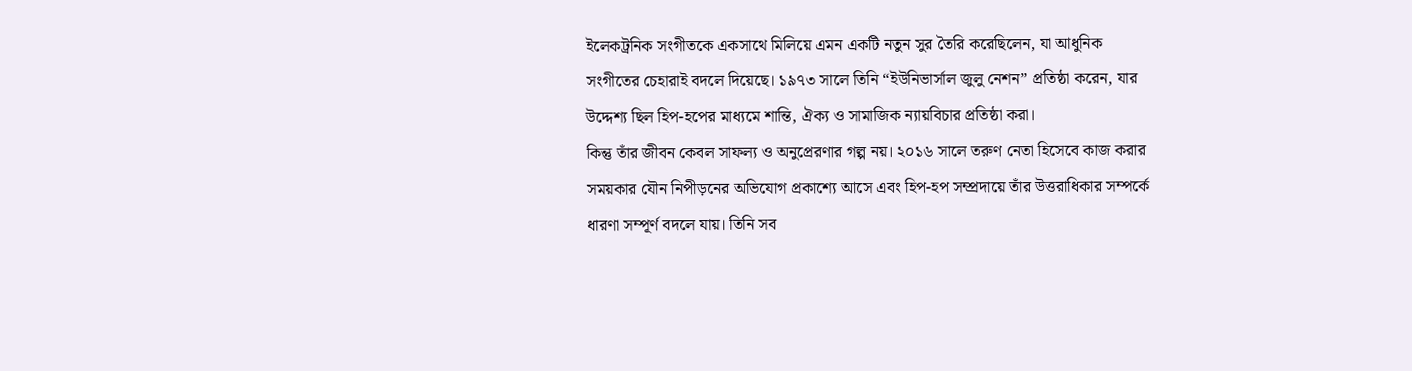ইলেকট্রনিক সংগীতকে একসাথে মিলিয়ে এমন একটি নতুন সুর তৈরি করেছিলেন, যা আধুনিক সংগীতের চেহারাই বদলে দিয়েছে। ১৯৭৩ সালে তিনি “ইউনিভার্সাল জুলু নেশন” প্রতিষ্ঠা করেন, যার উদ্দেশ্য ছিল হিপ-হপের মাধ্যমে শান্তি, ঐক্য ও সামাজিক ন্যায়বিচার প্রতিষ্ঠা করা।
কিন্তু তাঁর জীবন কেবল সাফল্য ও অনুপ্রেরণার গল্প নয়। ২০১৬ সালে তরুণ নেতা হিসেবে কাজ করার সময়কার যৌন নিপীড়নের অভিযোগ প্রকাশ্যে আসে এবং হিপ-হপ সম্প্রদায়ে তাঁর উত্তরাধিকার সম্পর্কে ধারণা সম্পূর্ণ বদলে যায়। তিনি সব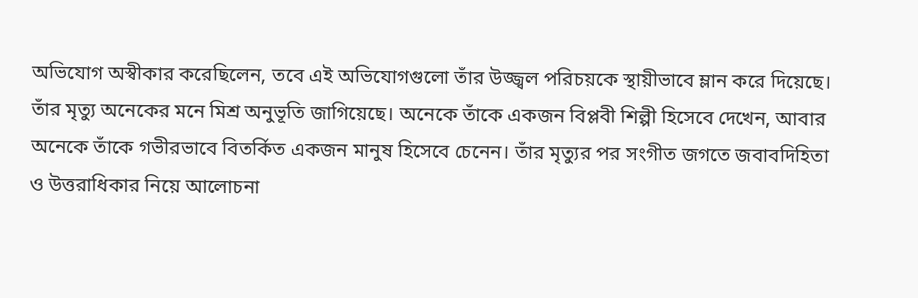অভিযোগ অস্বীকার করেছিলেন, তবে এই অভিযোগগুলো তাঁর উজ্জ্বল পরিচয়কে স্থায়ীভাবে ম্লান করে দিয়েছে।
তাঁর মৃত্যু অনেকের মনে মিশ্র অনুভূতি জাগিয়েছে। অনেকে তাঁকে একজন বিপ্লবী শিল্পী হিসেবে দেখেন, আবার অনেকে তাঁকে গভীরভাবে বিতর্কিত একজন মানুষ হিসেবে চেনেন। তাঁর মৃত্যুর পর সংগীত জগতে জবাবদিহিতা ও উত্তরাধিকার নিয়ে আলোচনা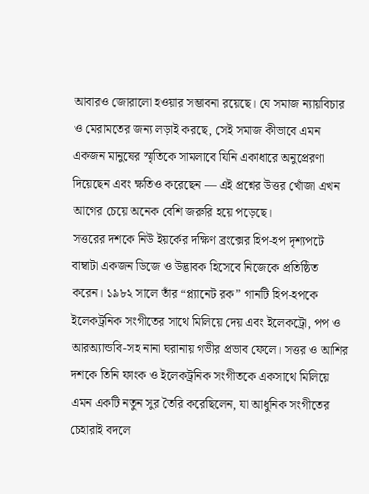আবারও জোরালো হওয়ার সম্ভাবনা রয়েছে। যে সমাজ ন্যায়বিচার ও মেরামতের জন্য লড়াই করছে, সেই সমাজ কীভাবে এমন একজন মানুষের স্মৃতিকে সামলাবে যিনি একাধারে অনুপ্রেরণা দিয়েছেন এবং ক্ষতিও করেছেন — এই প্রশ্নের উত্তর খোঁজা এখন আগের চেয়ে অনেক বেশি জরুরি হয়ে পড়েছে।
সত্তরের দশকে নিউ ইয়র্কের দক্ষিণ ব্রংক্সের হিপ-হপ দৃশ্যপটে বাম্বাটা একজন ডিজে ও উদ্ভাবক হিসেবে নিজেকে প্রতিষ্ঠিত করেন। ১৯৮২ সালে তাঁর “প্ল্যানেট রক” গানটি হিপ-হপকে ইলেকট্রনিক সংগীতের সাথে মিলিয়ে দেয় এবং ইলেকট্রো, পপ ও আরঅ্যান্ডবি-সহ নানা ঘরানায় গভীর প্রভাব ফেলে। সত্তর ও আশির দশকে তিনি ফাংক ও ইলেকট্রনিক সংগীতকে একসাথে মিলিয়ে এমন একটি নতুন সুর তৈরি করেছিলেন, যা আধুনিক সংগীতের চেহারাই বদলে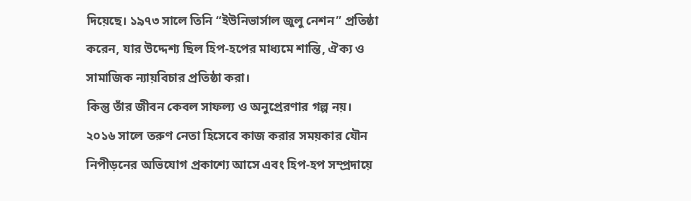দিয়েছে। ১৯৭৩ সালে তিনি “ইউনিভার্সাল জুলু নেশন” প্রতিষ্ঠা করেন, যার উদ্দেশ্য ছিল হিপ-হপের মাধ্যমে শান্তি, ঐক্য ও সামাজিক ন্যায়বিচার প্রতিষ্ঠা করা।
কিন্তু তাঁর জীবন কেবল সাফল্য ও অনুপ্রেরণার গল্প নয়। ২০১৬ সালে তরুণ নেতা হিসেবে কাজ করার সময়কার যৌন নিপীড়নের অভিযোগ প্রকাশ্যে আসে এবং হিপ-হপ সম্প্রদায়ে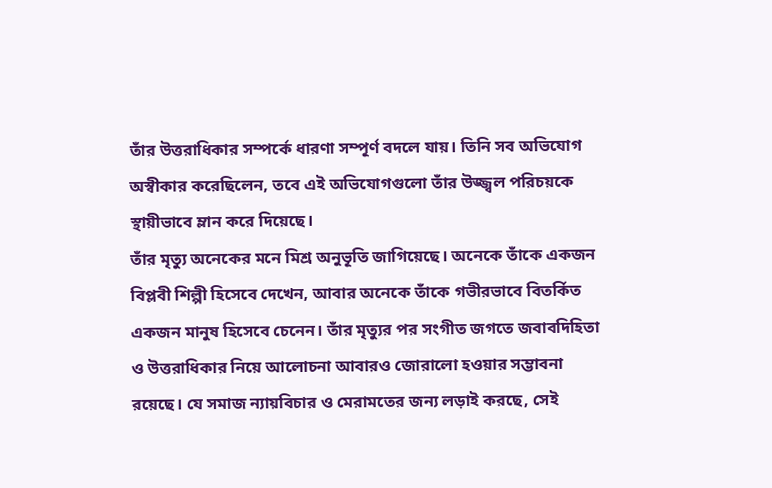তাঁর উত্তরাধিকার সম্পর্কে ধারণা সম্পূর্ণ বদলে যায়। তিনি সব অভিযোগ অস্বীকার করেছিলেন, তবে এই অভিযোগগুলো তাঁর উজ্জ্বল পরিচয়কে স্থায়ীভাবে ম্লান করে দিয়েছে।
তাঁর মৃত্যু অনেকের মনে মিশ্র অনুভূতি জাগিয়েছে। অনেকে তাঁকে একজন বিপ্লবী শিল্পী হিসেবে দেখেন, আবার অনেকে তাঁকে গভীরভাবে বিতর্কিত একজন মানুষ হিসেবে চেনেন। তাঁর মৃত্যুর পর সংগীত জগতে জবাবদিহিতা ও উত্তরাধিকার নিয়ে আলোচনা আবারও জোরালো হওয়ার সম্ভাবনা রয়েছে। যে সমাজ ন্যায়বিচার ও মেরামতের জন্য লড়াই করছে, সেই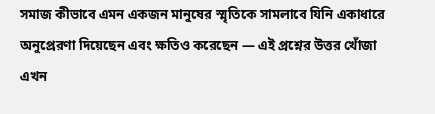সমাজ কীভাবে এমন একজন মানুষের স্মৃতিকে সামলাবে যিনি একাধারে অনুপ্রেরণা দিয়েছেন এবং ক্ষতিও করেছেন — এই প্রশ্নের উত্তর খোঁজা এখন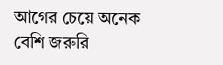আগের চেয়ে অনেক বেশি জরুরি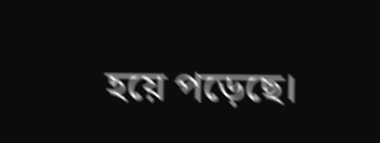হয়ে পড়েছে।